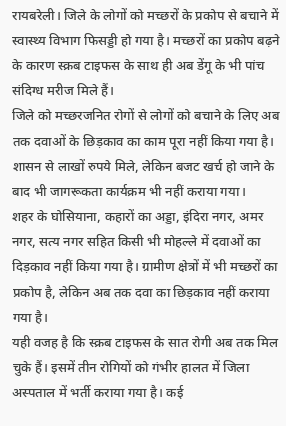रायबरेली। जिले के लोगों को मच्छरों के प्रकोप से बचाने में स्वास्थ्य विभाग फिसड्डी हो गया है। मच्छरों का प्रकोप बढ़ने के कारण स्क्रब टाइफस के साथ ही अब डेंगू के भी पांच संदिग्ध मरीज मिले हैं।
जिले को मच्छरजनित रोगों से लोगों को बचाने के लिए अब तक दवाओं के छिड़काव का काम पूरा नहीं किया गया है। शासन से लाखों रुपये मिले, लेकिन बजट खर्च हो जाने के बाद भी जागरूकता कार्यक्रम भी नहीं कराया गया।
शहर के घोसियाना, कहारों का अड्डा, इंदिरा नगर, अमर नगर, सत्य नगर सहित किसी भी मोहल्ले में दवाओं का दिड़काव नहीं किया गया है। ग्रामीण क्षेत्रों में भी मच्छरों का प्रकोप है, लेकिन अब तक दवा का छिड़काव नहीं कराया गया है।
यही वजह है कि स्क्रब टाइफस के सात रोगी अब तक मिल चुके हैं। इसमें तीन रोगियों को गंभीर हालत में जिला अस्पताल में भर्ती कराया गया है। कई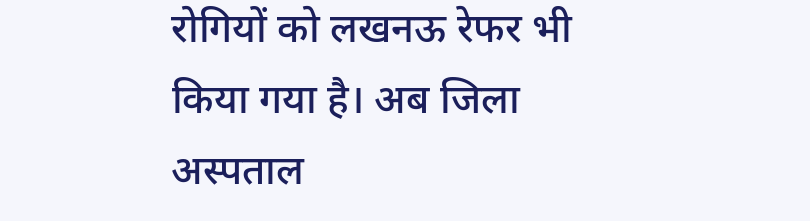रोगियों को लखनऊ रेफर भी किया गया है। अब जिला अस्पताल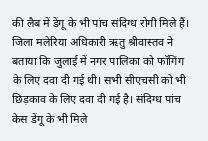की लैब में डेंगू के भी पांच संदिग्ध रोगी मिले हैं।
जिला मलेरिया अधिकारी ऋतु श्रीवास्तव ने बताया कि जुलाई में नगर पालिका को फॉगिंग के लिए दवा दी गई थी। सभी सीएचसी को भी छिड़काव के लिए दवा दी गई है। संदिग्ध पांच केस डेंगू के भी मिले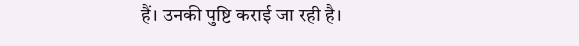हैं। उनकी पुष्टि कराई जा रही है।